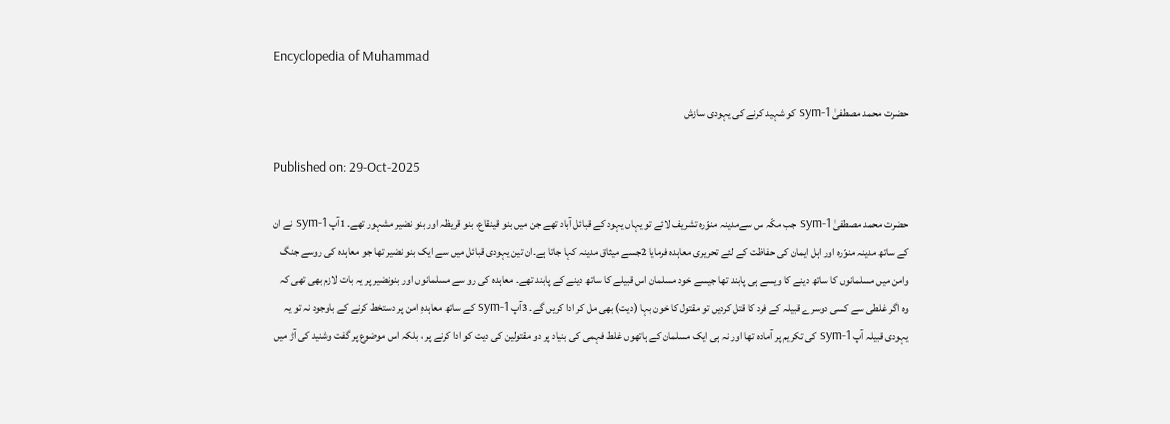Encyclopedia of Muhammad

حضرت محمد مصطفیٰ sym-1 کو شہید کرنے کی یہودی سازش

Published on: 29-Oct-2025

حضرت محمد مصطفیٰ sym-1 جب مکّہ س سےمدینہ منوّرہ تشریف لائے تو یہاں یہود کے قبائل آباد تھے جن میں بنو قینقاع، بنو قریظہ اور بنو نضیر مشہور تھے۔ 1آپ sym-1 نے ان کے ساتھ مدینہ منوّرہ اور اہل ایمان کی حفاظت کے لئے تحریری معاہدہ فرمایا 2جسے میثاق مدینہ کہا جاتا ہے۔ان تین یہودی قبائل میں سے ایک بنو نضیر تھا جو معاہدہ کی روسے جنگ وامن میں مسلمانوں کا ساتھ دینے کا ویسے ہی پابند تھا جیسے خود مسلمان اس قبیلے کا ساتھ دینے کے پابند تھے۔ معاہدہ کی رو سے مسلمانوں اور بنونضیر پر یہ بات لازم بھی تھی کہ وہ اگر غلطی سے کسی دوسرے قبیلہ کے فرد کا قتل کردیں تو مقتول کا خون بہا (دیت) بھی مل کر ادا کریں گے۔ 3آپ sym-1 کے ساتھ معاہدہِ امن پر دستخط کرنے کے باوجود نہ تو یہ یہودی قبیلہ آپ sym-1 کی تکریم پر آمادہ تھا اور نہ ہی ایک مسلمان کے ہاتھوں غلط فہمی کی بنیاد پر دو مقتولین کی دیت کو ادا کرنے پر ، بلکہ اس موضوع پر گفت وشنید کی آڑ میں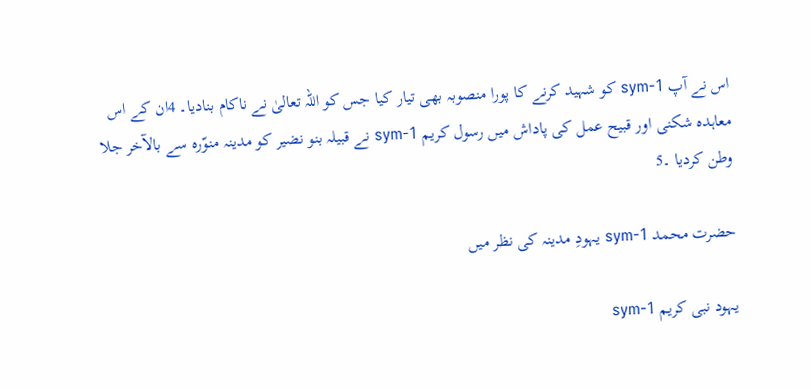اس نے آپ sym-1 کو شہید کرنے کا پورا منصوبہ بھی تیار کیا جس کو اللہ تعالیٰ نے ناکام بنادیا۔ 4ان کے اس معاہدہ شکنی اور قبیح عمل کی پاداش میں رسول کریم sym-1 نے قبیلہ بنو نضیر کو مدینہ منوّرہ سے بالآخر جلا وطن کردیا ۔5

حضرت محمد sym-1 یہودِ مدینہ کی نظر میں

یہود نبی کریم sym-1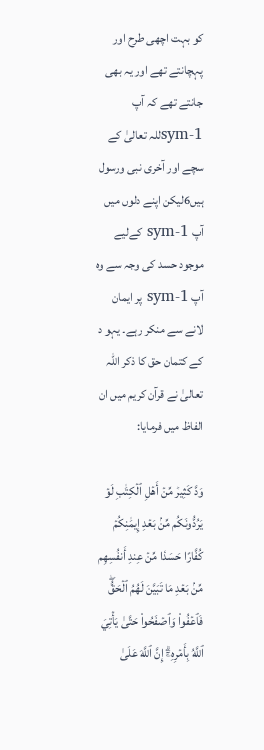کو بہت اچھی طرح اور پہچانتے تھے اور یہ بھی جانتے تھے کہ آپ sym-1للہ تعالیٰ کے سچے اور آخری نبی ورسول ہیں6لیکن اپنے دلوں میں آپ sym-1 کےلیے موجود حسد کی وجہ سے وہ آپ sym-1 پر ایمان لانے سے منکر رہے۔ یہو د کے کتمان حق کا ذکر اللہ تعالیٰ نے قرآن کریم میں ان الفاظ میں فرمایا:

وَدَّ كَثِيرٞ مِّنۡ أَهۡلِ ٱلۡكِتَٰبِ لَوۡ يَرُدُّونَكُم مِّنۢ بَعۡدِ إِيمَٰنِكُمۡ كُفَّارًا حَسَدٗا مِّنۡ عِندِ أَنفُسِهِم مِّنۢ بَعۡدِ مَا تَبَيَّنَ لَهُمُ ٱلۡحَقُّۖ فَٱعۡفُواْ وَٱصۡفَحُواْ حَتَّىٰ يَأۡتِيَ ٱللَّهُ بِأَمۡرِهِۦٓۗ إِنَّ ٱللَّهَ عَلَىٰ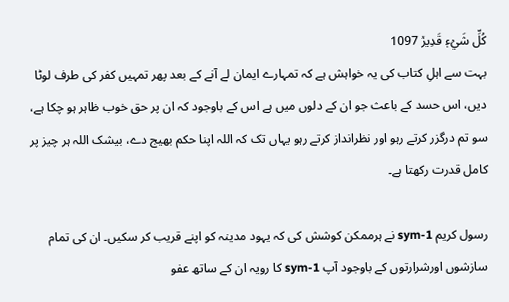كُلِّ شَيۡءٖ قَدِيرٞ 1097
بہت سے اہلِ کتاب کی یہ خواہش ہے کہ تمہارے ایمان لے آنے کے بعد پھر تمہیں کفر کی طرف لوٹا دیں، اس حسد کے باعث جو ان کے دلوں میں ہے اس کے باوجود کہ ان پر حق خوب ظاہر ہو چکا ہے، سو تم درگزر کرتے رہو اور نظرانداز کرتے رہو یہاں تک کہ اللہ اپنا حکم بھیج دے، بیشک اللہ ہر چیز پر کامل قدرت رکھتا ہے۔

رسول کریم sym-1 نے ہرممکن کوشش کی کہ یہود مدینہ کو اپنے قریب کر سکیں۔ ان کی تمام سازشوں اورشرارتوں کے باوجود آپ sym-1 کا رویہ ان کے ساتھ عفو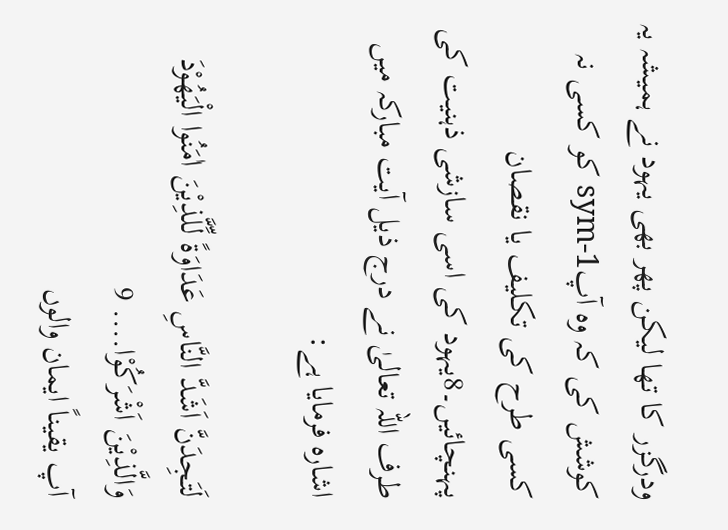ودرگزر کا تھا لیکن پھر بھی یہود نے ہمیشہ یہ کوشش کی کہ وہ آپsym-1 کو کسی نہ کسی طرح کی تکلیف یا نقصان پہنچائیں۔8یہود کی اسی سازشی ذہنیت کی طرف اللہ تعالیٰ نے درج ذیل آیت مبارکہ میں اشارہ فرمایا ہے:

لَتَجِدَنَّ اَشَدَّ النَّاسِ عَدَاوَۃً لِّلَّذِيْنَ اٰمَنُوا الْيَھُوْدَ وَالَّذِيْنَ اَشْرَكُوْا.... 9
آپ یقیناً ایمان والوں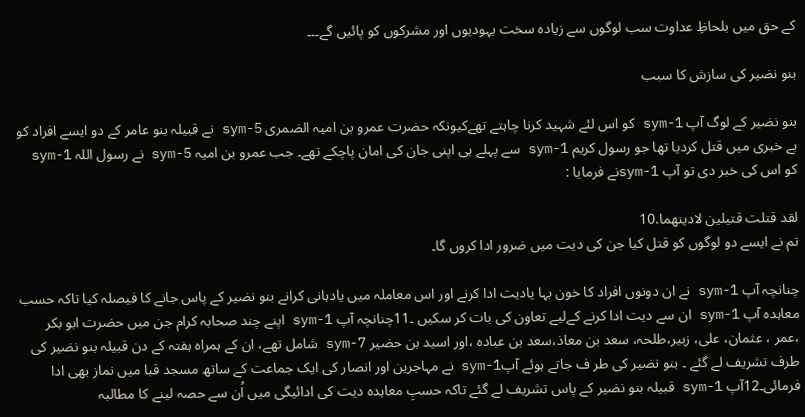کے حق میں بلحاظِ عداوت سب لوگوں سے زیادہ سخت یہودیوں اور مشرکوں کو پائیں گے۔۔۔

بنو نضیر کی سازش کا سبب

بنو نضیر کے لوگ آپ sym-1 کو اس لئے شہید کرنا چاہتے تھےکیونکہ حضرت عمرو بن امیہ الضمری sym-5 نے قبیلہ بنو عامر کے دو ایسے افراد کو بے خبری میں قتل کردیا تھا جو رسول کریم sym-1 سے پہلے ہی اپنی جان کی امان پاچکے تھے۔ جب عمرو بن امیہ sym-5 نے رسول اللہ sym-1 کو اس کی خبر دی تو آپ sym-1نے فرمایا :

لقد قتلت قتیلین لادینهما.10
تم نے ایسے دو لوگوں کو قتل کیا جن کی دیت میں ضرور ادا کروں گا۔

چنانچہ آپ sym-1 نے ان دونوں افراد کا خون بہا یادیت ادا کرنے اور اس معاملہ میں یادہانی کرانے بنو نضیر کے پاس جانے کا فیصلہ کیا تاکہ حسب معاہدہ آپ sym-1 ان سے دیت ادا کرنے کےلیے تعاون کی بات کر سکیں ۔11چنانچہ آپ sym-1 اپنے چند صحابہ کرام جن میں حضرت ابو بکر ،عمر ، عثمان، علی، زبیر،طلحہ، سعد بن معاذ،سعد بن عبادہ ،اور اسید بن حضیر sym-7 شامل تھے، ان کے ہمراہ ہفتہ کے دن قبیلہ بنو نضیر کی طرف تشریف لے گئے ۔ بنو نضیر کی طر ف جاتے ہوئے آپsym-1 نے مہاجرین اور انصار کی ایک جماعت کے ساتھ مسجد قبا میں نماز بھی ادا فرمائی۔12آپ sym-1 قبیلہ بنو نضیر کے پاس تشریف لے گئے تاکہ حسبِ معاہدہ دیت کی ادائیگی میں اُن سے حصہ لینے کا مطالبہ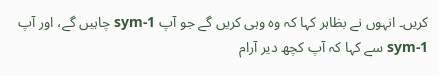کریں۔ انہوں نے بظاہر کہا کہ وہ وہی کریں گے جو آپ sym-1 چاہیں گے، اور آپ sym-1 سے کہا کہ آپ کچھ دیر آرام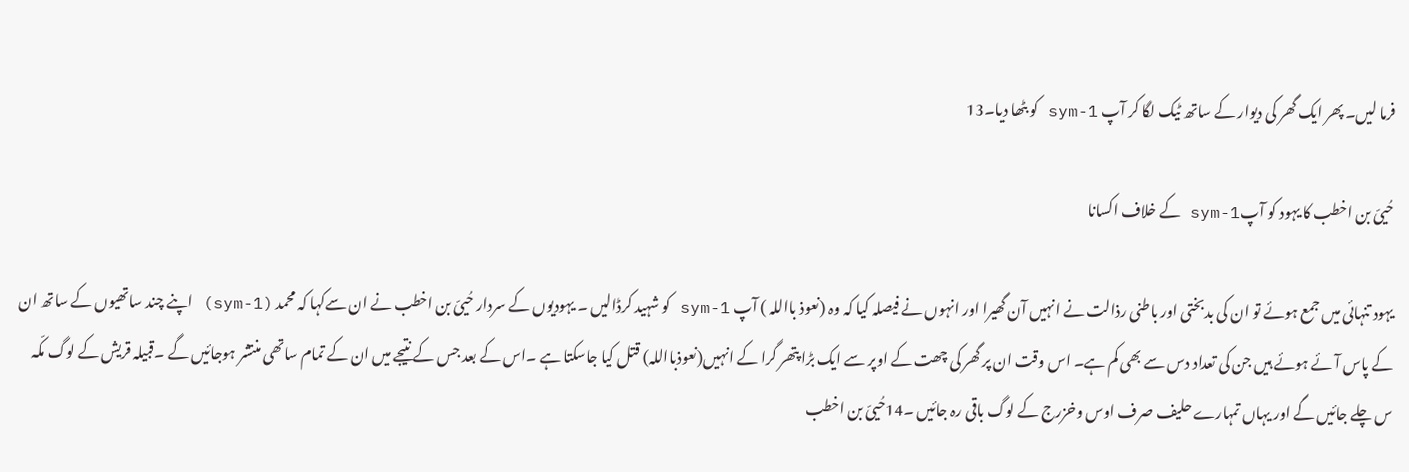فرما لیں۔ پھر ایک گھر کی دیوار کے ساتھ ٹیک لگا کر آپ sym-1 کو بٹھا دیا۔13

حُییّ بن اخطب کا یہود کو آپsym-1 کے خلاف اکسانا

یہود تنہائی میں جمع ہوئے تو ان کی بدبختی اور باطنی رذالت نے انہیں آن گھیرا اور انہوں نے فیصلہ کیا کہ وہ (نعوذ بااللہ ) آپ sym-1 کو شہید کرڈالیں ۔ یہودیوں کے سردار حُییّ بن اخطب نے ان سےکہا کہ محمد (sym-1) اپنے چند ساتھیوں کے ساتھ ان کے پاس آئے ہوئے ہیں جن کی تعداد دس سے بھی کم ہے۔ اس وقت ان پر گھر کی چھت کے اوپر سے ایک بڑا پتھر گرا کے انہیں(نعوذبااللہ) قتل کیا جاسکتا ہے ۔اس کے بعد جس کے نتیجے میں ان کے تمام ساتھی منتشر ہوجائیں گے ۔قبیلہ قریش کے لوگ مکّہ س چلے جائیں گے اور یہاں تمہارے حلیف صرف اوس وخزرج کے لوگ باقی رہ جائیں ۔14حُییّ بن اخطب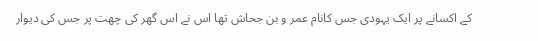کے اکسانے پر ایک یہودی جس کانام عمر و بن جحاش تھا اس نے اس گھر کی چھت پر جس کی دیوار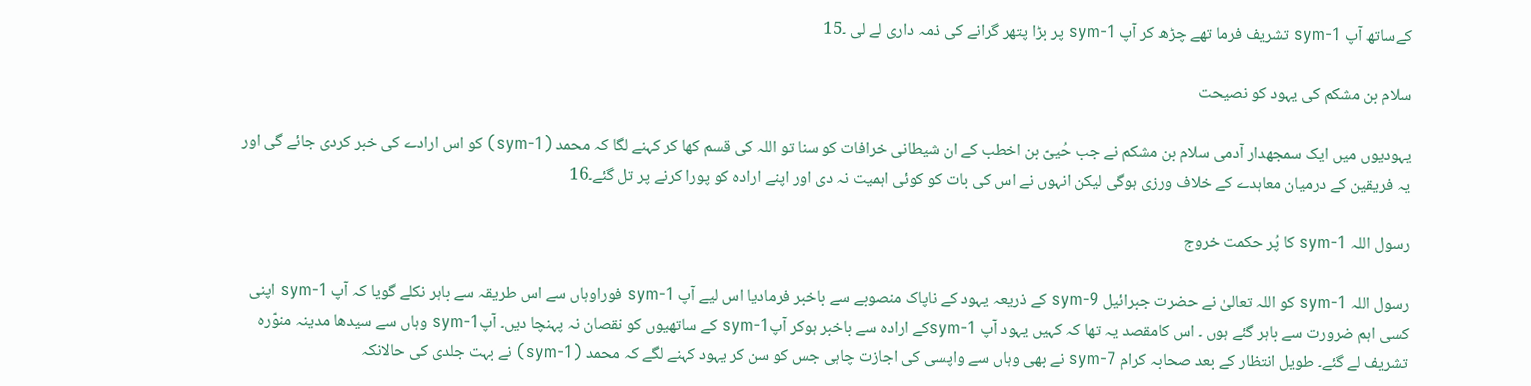کےساتھ آپ sym-1 تشریف فرما تھے چڑھ کر آپ sym-1 پر بڑا پتھر گرانے کی ذمہ داری لے لی ۔15

سلام بن مشکم کی یہود کو نصیحت

یہودیوں میں ایک سمجھدار آدمی سلام بن مشکم نے جب حُییّ بن اخطب کے ان شیطانی خرافات کو سنا تو اللہ کی قسم کھا کر کہنے لگا کہ محمد (sym-1) کو اس ارادے کی خبر کردی جائے گی اور یہ فریقین کے درمیان معاہدے کے خلاف ورزی ہوگی لیکن انہوں نے اس کی بات کو کوئی اہمیت نہ دی اور اپنے ارادہ کو پورا کرنے پر تل گئے۔16

رسول اللہ sym-1 کا پُر حکمت خروج

رسول اللہ sym-1 کو اللہ تعالیٰ نے حضرت جبرائیل sym-9 کے ذریعہ یہود کے ناپاک منصوبے سے باخبر فرمادیا اس لیے آپ sym-1 فوراوہاں سے اس طریقہ سے باہر نکلے گویا کہ آپ sym-1 اپنی کسی اہم ضرورت سے باہر گئے ہوں ۔ اس کامقصد یہ تھا کہ کہیں یہود آپ sym-1کے ارادہ سے باخبر ہوکر آپsym-1 کے ساتھیوں کو نقصان نہ پہنچا دیں۔ آپsym-1 وہاں سے سیدھا مدینہ منوّرہ تشریف لے گئے۔ طویل انتظار کے بعد صحابہ کرام sym-7 نے بھی وہاں سے واپسی کی اجازت چاہی جس کو سن کر یہود کہنے لگے کہ محمد (sym-1) نے بہت جلدی کی حالانکہ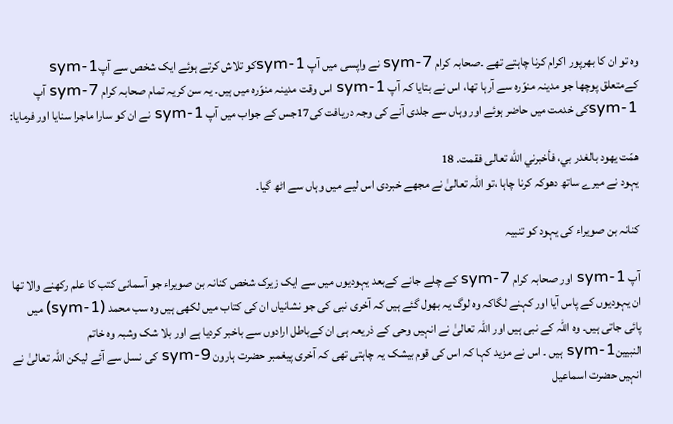وہ تو ان کا بھرپور اکرام کرنا چاہتے تھے ۔صحابہ کرام sym-7 نے واپسی میں آپ sym-1کو تلاش کرتے ہوئے ایک شخص سے آپsym-1 کےمتعلق پوچھا جو مدینہ منوّرہ سے آرہا تھا، اس نے بتایا کہ آپ sym-1 اس وقت مدینہ منوّرہ میں ہیں۔ یہ سن کریہ تمام صحابہ کرام sym-7 آپ sym-1کی خدمت میں حاضر ہوئے اور وہاں سے جلدی آنے کی وجہ دریافت کی17جس کے جواب میں آپ sym-1 نے ان کو سارا ماجرا سنایا اور فرمایا:

همّت يهود بالغدر بي، فأخبرني الله تعالى فقمت. 18
یہود نے میرے ساتھ دھوکہ کرنا چاہا ،تو اللہ تعالیٰ نے مجھے خبردی اس لیے میں وہاں سے اٹھ گیا۔

کنانہ بن صویراء کی یہود کو تنبیہ

آپ sym-1 اور صحابہ کرام sym-7 کے چلے جانے کےبعد یہودیوں میں سے ایک زیرک شخص کنانہ بن صویراء جو آسمانی کتب کا علم رکھنے والا تھا ان یہودیوں کے پاس آیا اور کہنے لگاکہ وہ لوگ یہ بھول گئے ہیں کہ آخری نبی کی جو نشانیاں ان کی کتاب میں لکھی ہیں وہ سب محمد (sym-1) میں پائی جاتی ہیں۔ وہ اللہ کے نبی ہیں اور اللہ تعالیٰ نے انہیں وحی کے ذریعہ ہی ان کےباطل ارادوں سے باخبر کردیا ہے اور بلا شک وشبہ وہ خاتم النبیینsym-1 ہیں ۔ اس نے مزید کہا کہ اس کی قوم بیشک یہ چاہتی تھی کہ آخری پیغمبر حضرت ہارون sym-9 کی نسل سے آئے لیکن اللہ تعالیٰ نے انہیں حضرت اسماعیل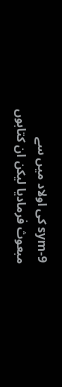sym-9 کی اولاد میں سے مبعوث فرمادیا لیکن ان کتابوں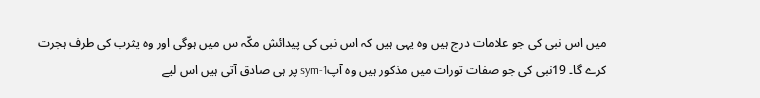میں اس نبی کی جو علامات درج ہیں وہ یہی ہیں کہ اس نبی کی پیدائش مکّہ س میں ہوگی اور وہ یثرب کی طرف ہجرت کرے گا۔ 19نبی کی جو صفات تورات میں مذکور ہیں وہ آپsym-1 پر ہی صادق آتی ہیں اس لیے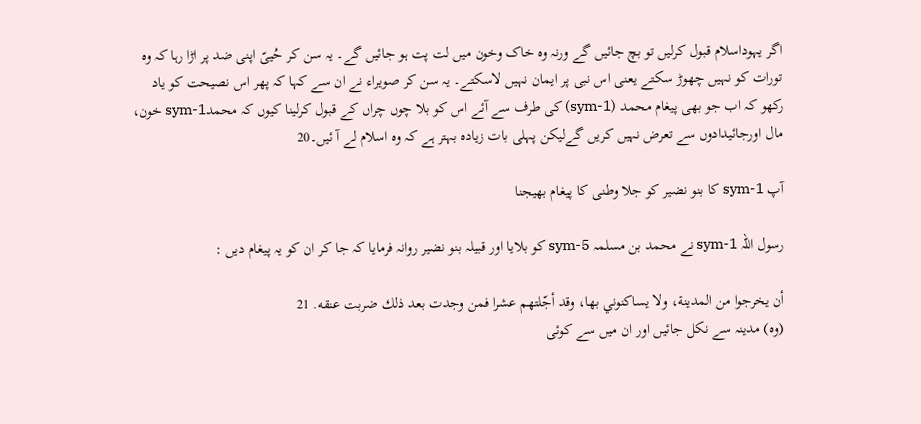اگر یہوداسلام قبول کرلیں تو بچ جائیں گے ورنہ وہ خاک وخون میں لت پت ہو جائیں گے۔ یہ سن کر حُییّ اپنی ضد پر اڑا رہا کہ وہ تورات کو نہیں چھوڑ سکتے یعنی اس نبی پر ایمان نہیں لاسکتے۔ یہ سن کر صویراء نے ان سے کہا کہ پھر اس نصیحت کو یاد رکھو کہ اب جو بھی پیغام محمد (sym-1) کی طرف سے آئے اس کو بلا چوں چراں کے قبول کرلینا کیوں کہ محمدsym-1 خون، مال اورجائیدادوں سے تعرض نہیں کریں گےلیکن پہلی بات زیادہ بہتر ہے کہ وہ اسلام لے آ ئیں۔20

آپ sym-1 کا بنو نضیر کو جلا وطنی کا پیغام بھیجنا

رسول اللہ sym-1 نے محمد بن مسلمہ sym-5 کو بلایا اور قبیلہ بنو نضیر روانہ فرمایا کہ جا کر ان کو یہ پیغام دیں :

أن يخرجوا من المدينة، ولا يساكنوني بها، وقد أجّلتهم عشرا فمن وجدت بعد ذلك ضربت عنقه. 21
(وہ) مدینہ سے نکل جائیں اور ان میں سے کوئی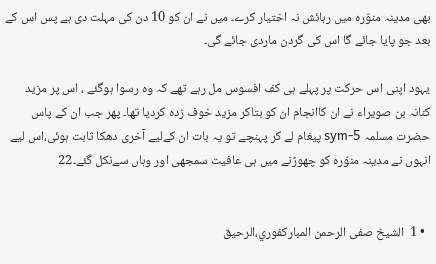بھی مدینہ منوّرہ میں رہائش نہ اختیار کرے۔ میں نے ان کو 10 دن کی مہلت دی ہے پس اس کے بعد جو پایا جائے گا اس کی گردن ماردی جائے گی۔

یہود اپنی اس حرکت پر پہلے ہی کف افسوس مل رہے تھے کہ وہ رسوا ہوگئے ، اس پر مزید کنانہ بن صویراء نے ان کاانجام ان کو بتاکر مزید خوف زدہ کردیا تھا۔ پھر جب ان کے پاس حضرت مسلمہ sym-5 پیغام لے کر پہنچے تو یہ بات ان کےلیے آخری دھکا ثابت ہوئی،اس لیے انہوں نے مدینہ منوّرہ کو چھوڑنے میں ہی عافیت سمجھی اور وہاں سےنکل گئے۔22


  • 1  الشيخ صفی الرحمن المباركفوري،الرحیق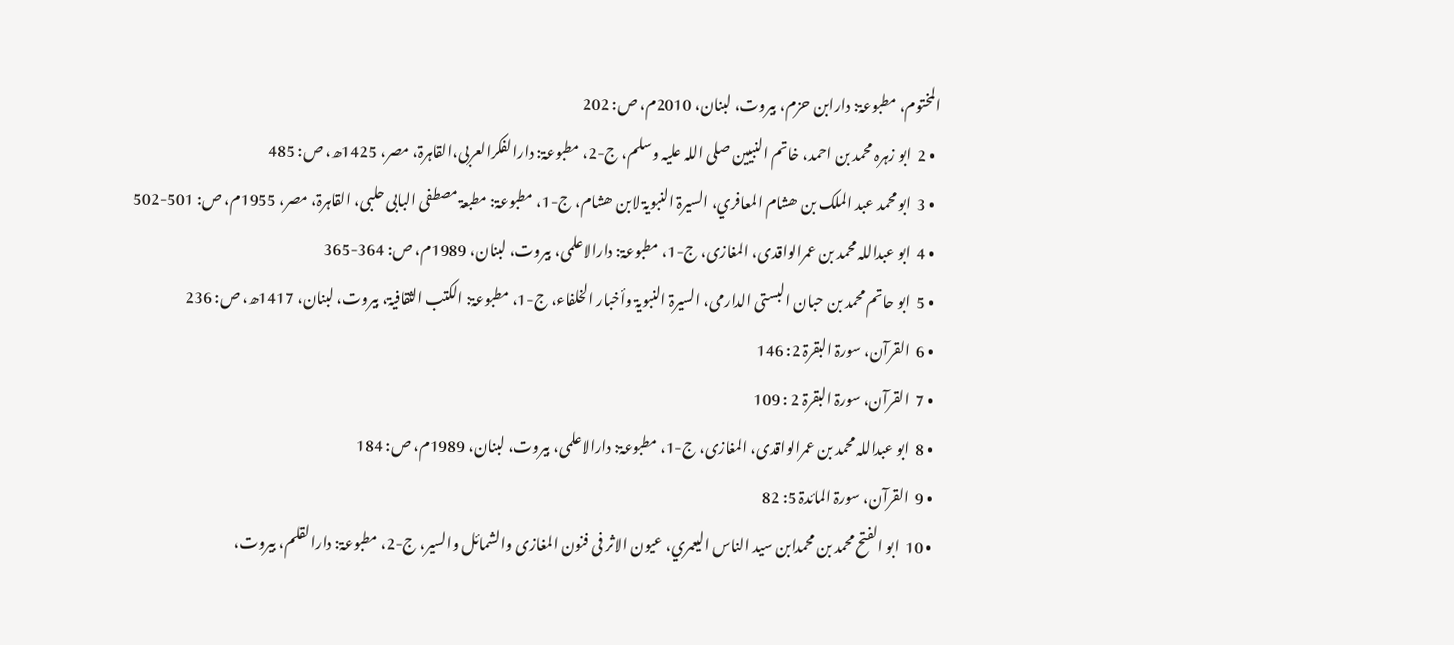المختوم، مطبوعۃ: دارابن حزم، بیروت، لبنان، 2010م، ص: 202
  • 2  ابو زہرہ محمد بن احمد، خاتم النبیین صلی اللہ علیہ وسلم، ج-2، مطبوعۃ: دارالفکرالعربی،القاہرۃ، مصر، 1425ھ، ص: 485
  • 3  ابو محمد عبد الملک بن ھشام المعافري، السیرۃ النبویۃ لابن ھشام، ج-1، مطبوعۃ: مطبعۃ مصطفی البابی حلبی، القاہرۃ، مصر، 1955م، ص: 501-502
  • 4  ابو عبداللہ محمد بن عمرالواقدی، المغازی، ج-1، مطبوعۃ: دارالاعلمی، بیروت، لبنان، 1989م، ص: 364-365
  • 5  ابو حاتم محمد بن حبان البستی الدارمی، السیرۃ النبویۃ وأخبار الخلفاء، ج-1، مطبوعۃ: الکتب الثقافیۃ، بیروت، لبنان، 1417ھ، ص: 236
  • 6  القرآن، سورۃ البقرۃ 2: 146
  • 7  القرآن، سورۃ البقرۃ 2 : 109
  • 8  ابو عبداللہ محمد بن عمرالواقدی، المغازی، ج-1، مطبوعۃ: دارالاعلمی، بیروت، لبنان، 1989م، ص: 184
  • 9  القرآن، سورۃ المائدۃ 5: 82
  • 10  ابو الفتح محمد بن محمدابن سید الناس اليعمري، عیون الاثر فی فنون المغازی والشمائل والسیر، ج-2، مطبوعۃ: دارالقلم، بیروت،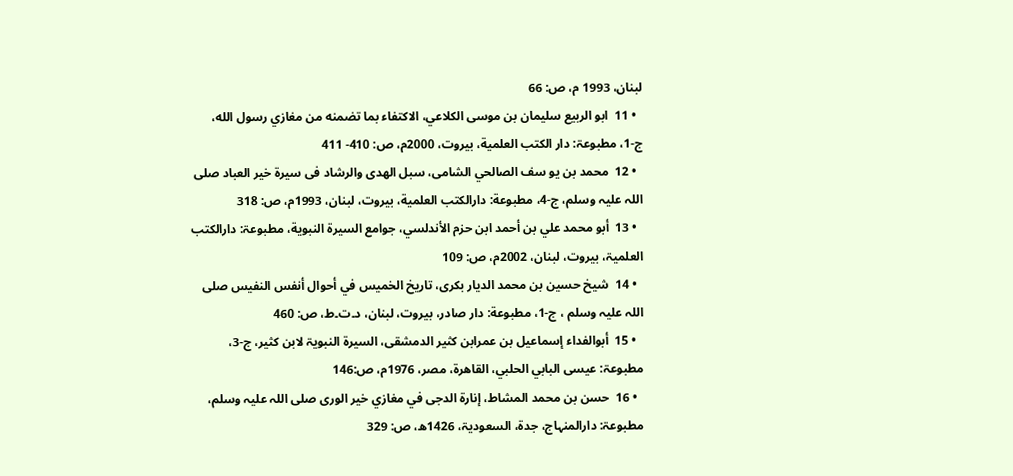لبنان، 1993 م، ص: 66
  • 11  ابو الربیع سلیمان بن موسی الكلاعي، الاكتفاء بما تضمنه من مغازي رسول الله، ج-1، مطبوعۃ: دار الكتب العلمية، بيروت، 2000م، ص: 410- 411
  • 12  محمد بن یو سف الصالحي الشامی، سبل الھدی والرشاد فی سیرۃ خیر العباد صلی اللہ علیہ وسلم، ج-4، مطبوعة: دارالکتب العلمیة، بیروت، لبنان، 1993م، ص: 318
  • 13  أبو محمد علي بن أحمد ابن حزم الأندلسي، جوامع السیرۃ النبوية، مطبوعۃ: دارالکتب العلمیۃ، بیروت، لبنان، 2002م، ص: 109
  • 14  شیخ حسین بن محمد الدیار بکری، تاريخ الخميس في أحوال أنفس النفيس صلی اللہ علیہ وسلم ، ج-1، مطبوعة: دار صادر، بيروت، لبنان، د۔ت۔ط، ص: 460
  • 15  أبوالفداء إسماعیل بن عمرابن کثیر الدمشقی، السیرۃ النبویۃ لابن کثیر، ج-3، مطبوعۃ: عيسى البابي الحلبي، القاهرة، مصر، 1976م، ص:146
  • 16  حسن بن محمد المشاط، إنارة الدجى في مغازي خير الورى صلی اللہ علیہ وسلم، مطبوعۃ: دارالمنہاج، جدۃ، السعودیۃ، 1426ھ، ص: 329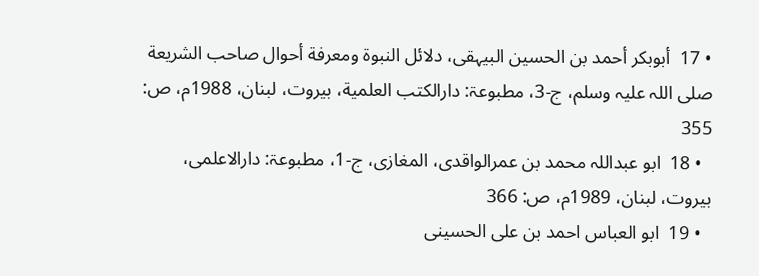• 17  أبوبکر أحمد بن الحسین البیہقی، دلائل النبوة ومعرفة أحوال صاحب الشريعة صلی اللہ علیہ وسلم، ج-3، مطبوعۃ: دارالکتب العلمیة، بیروت، لبنان، 1988م، ص: 355
  • 18  ابو عبداللہ محمد بن عمرالواقدی، المغازی، ج-1، مطبوعۃ: دارالاعلمی، بیروت، لبنان، 1989م، ص: 366
  • 19  ابو العباس احمد بن علی الحسینی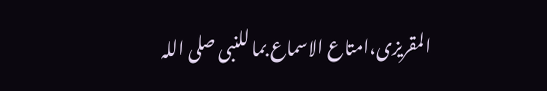المقریزی،امتاع الاسماع بما للنبی صلی اللہ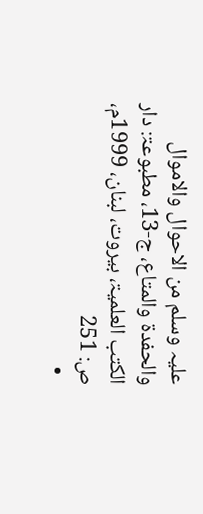علیہ وسلم من الاحوال والاموال والحفدۃ والمتاع، ج-13، مطبوعۃ: دار الکتب العلمیۃ، بیروت، لبنان، 1999م، ص: 251
  •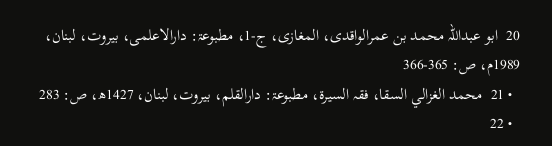20  ابو عبداللہ محمد بن عمرالواقدی، المغازی، ج-1، مطبوعۃ: دارالاعلمی، بیروت، لبنان، 1989م، ص: 365-366
  • 21  محمد الغزالي السقا، فقہ السیرۃ، مطبوعۃ: دارالقلم، بیروت، لبنان، 1427ھ، ص: 283
  • 22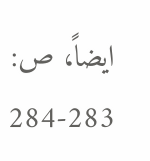ایضاً، ص: 283-284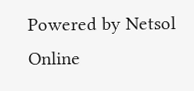Powered by Netsol Online